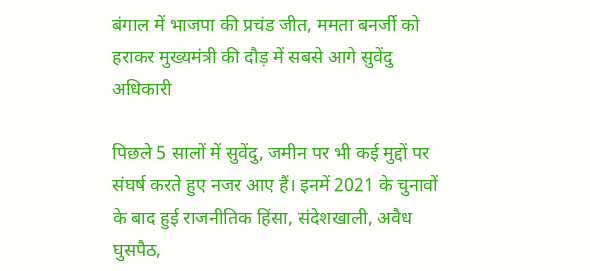बंगाल में भाजपा की प्रचंड जीत, ममता बनर्जी को हराकर मुख्यमंत्री की दौड़ में सबसे आगे सुवेंदु अधिकारी

पिछले 5 सालों में सुवेंदु, जमीन पर भी कई मुद्दों पर संघर्ष करते हुए नजर आए हैं। इनमें 2021 के चुनावों के बाद हुई राजनीतिक हिंसा, संदेशखाली, अवैध घुसपैठ,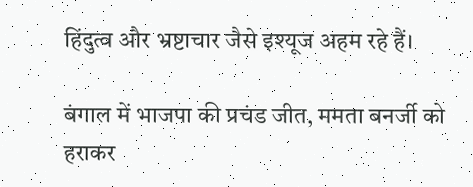हिंदुत्व और भ्रष्टाचार जैसे इश्यूज अहम रहे हैं।

बंगाल में भाजपा की प्रचंड जीत, ममता बनर्जी को हराकर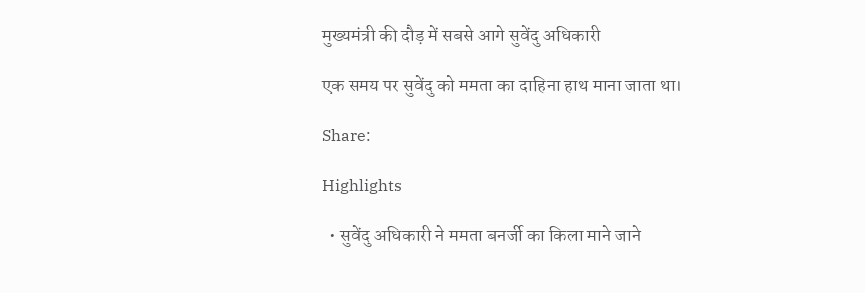मुख्यमंत्री की दौड़ में सबसे आगे सुवेंदु अधिकारी

एक समय पर सुवेंदु को ममता का दाहिना हाथ माना जाता था।

Share:

Highlights

  • सुवेंदु अधिकारी ने ममता बनर्जी का किला माने जाने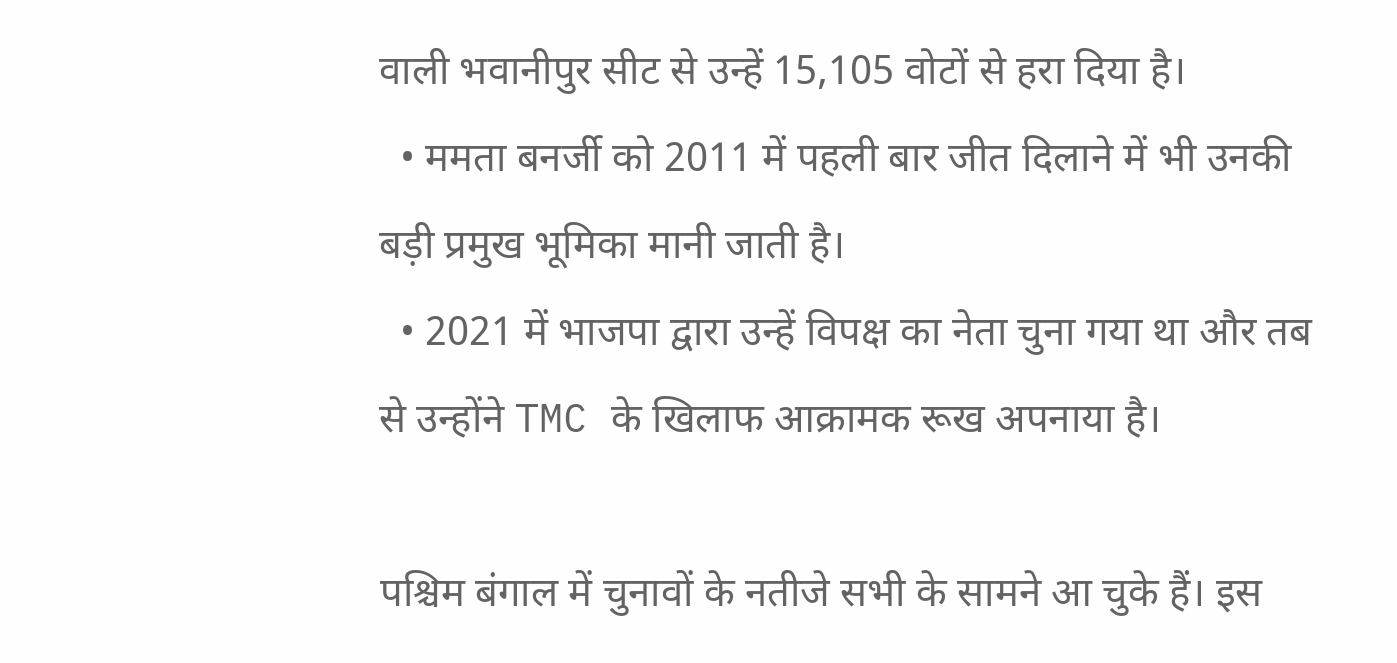वाली भवानीपुर सीट से उन्हें 15,105 वोटों से हरा दिया है।
  • ममता बनर्जी को 2011 में पहली बार जीत दिलाने में भी उनकी बड़ी प्रमुख भूमिका मानी जाती है।
  • 2021 में भाजपा द्वारा उन्हें विपक्ष का नेता चुना गया था और तब से उन्होंने TMC के खिलाफ आक्रामक रूख अपनाया है।

पश्चिम बंगाल में चुनावों के नतीजे सभी के सामने आ चुके हैं। इस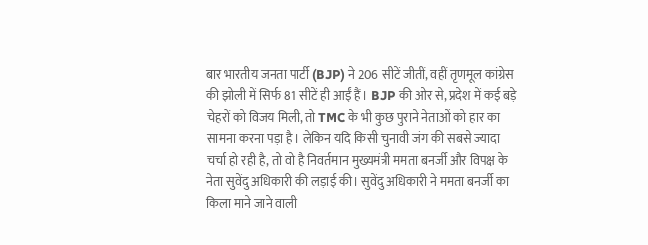बार भारतीय जनता पार्टी (BJP) ने 206 सीटें जीतीं, वहीं तृणमूल कांग्रेस की झोली में सिर्फ 81 सीटें ही आईं हैं। BJP की ओर से, प्रदेश में कई बड़े चेहरों को विजय मिली, तो TMC के भी कुछ पुराने नेताओं को हार का सामना करना पड़ा है। लेकिन यदि किसी चुनावी जंग की सबसे ज्यादा चर्चा हो रही है, तो वो है निवर्तमान मुख्यमंत्री ममता बनर्जी और विपक्ष के नेता सुवेंदु अधिकारी की लड़ाई की। सुवेंदु अधिकारी ने ममता बनर्जी का किला माने जाने वाली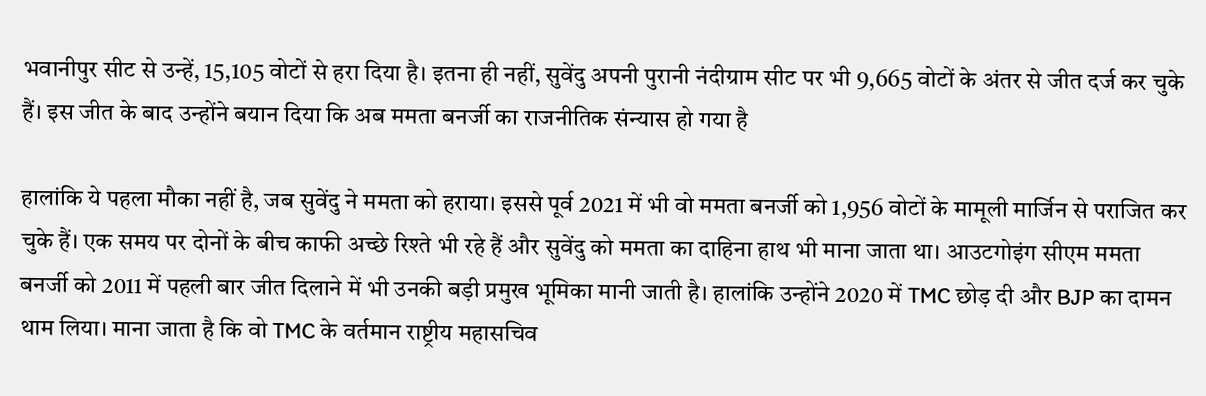भवानीपुर सीट से उन्हें, 15,105 वोटों से हरा दिया है। इतना ही नहीं, सुवेंदु अपनी पुरानी नंदीग्राम सीट पर भी 9,665 वोटों के अंतर से जीत दर्ज कर चुके हैं। इस जीत के बाद उन्होंने बयान दिया कि अब ममता बनर्जी का राजनीतिक संन्यास हो गया है

हालांकि ये पहला मौका नहीं है, जब सुवेंदु ने ममता को हराया। इससे पूर्व 2021 में भी वो ममता बनर्जी को 1,956 वोटों के मामूली मार्जिन से पराजित कर चुके हैं। एक समय पर दोनों के बीच काफी अच्छे रिश्ते भी रहे हैं और सुवेंदु को ममता का दाहिना हाथ भी माना जाता था। आउटगोइंग सीएम ममता बनर्जी को 2011 में पहली बार जीत दिलाने में भी उनकी बड़ी प्रमुख भूमिका मानी जाती है। हालांकि उन्होंने 2020 में TMC छोड़ दी और BJP का दामन थाम लिया। माना जाता है कि वो TMC के वर्तमान राष्ट्रीय महासचिव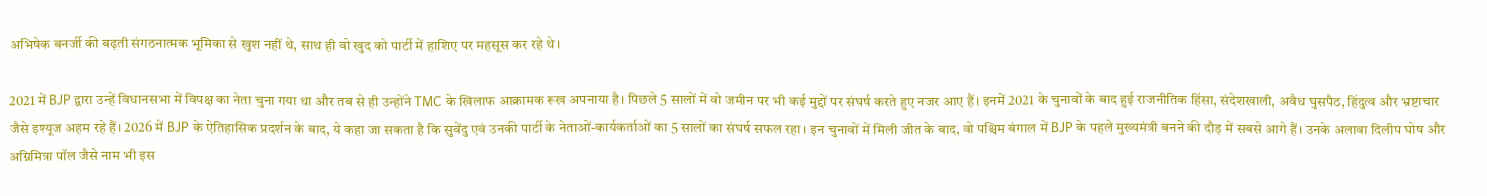अभिषेक बनर्जी की बढ़ती संगठनात्मक भूमिका से खुश नहीं थे, साथ ही वो खुद को पार्टी में हाशिए पर महसूस कर रहे थे।

2021 में BJP द्वारा उन्हें विधानसभा में विपक्ष का नेता चुना गया था और तब से ही उन्होंने TMC के खिलाफ आक्रामक रूख अपनाया है। पिछले 5 सालों में वो जमीन पर भी कई मुद्दों पर संघर्ष करते हुए नजर आए हैं। इनमें 2021 के चुनावों के बाद हुई राजनीतिक हिंसा, संदेशखाली, अवैध घुसपैठ, हिंदुत्व और भ्रष्टाचार जैसे इश्यूज अहम रहे हैं। 2026 में BJP के ऐतिहासिक प्रदर्शन के बाद, ये कहा जा सकता है कि सुवेंदु एवं उनकी पार्टी के नेताओं-कार्यकर्ताओं का 5 सालों का संघर्ष सफल रहा। इन चुनावों में मिली जीत के बाद, वो पश्चिम बंगाल में BJP के पहले मुख्यमंत्री बनने की दौड़ में सबसे आगे हैं। उनके अलावा दिलीप घोष और अग्निमित्रा पॉल जैसे नाम भी इस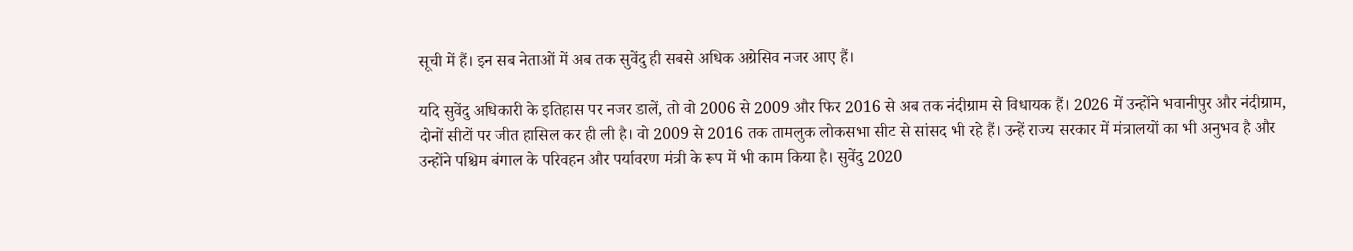सूची में हैं। इन सब नेताओं में अब तक सुवेंदु ही सबसे अधिक अग्रेसिव नजर आए हैं।

यदि सुवेंदु अधिकारी के इतिहास पर नजर डालें, तो वो 2006 से 2009 और फिर 2016 से अब तक नंदीग्राम से विधायक हैं। 2026 में उन्होंने भवानीपुर और नंदीग्राम, दोनों सीटों पर जीत हासिल कर ही ली है। वो 2009 से 2016 तक तामलुक लोकसभा सीट से सांसद भी रहे हैं। उन्हें राज्य सरकार में मंत्रालयों का भी अनुभव है और उन्होंने पश्चिम बंगाल के परिवहन और पर्यावरण मंत्री के रूप में भी काम किया है। सुवेंदु 2020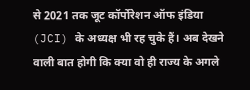से 2021 तक जूट कॉर्पोरेशन ऑफ इंडिया (JCI) के अध्यक्ष भी रह चुके हैं। अब देखने वाली बात होगी कि क्या वो ही राज्य के अगले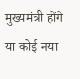मुख्यमंत्री होंगे या कोई नया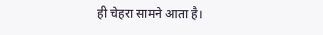ही चेहरा सामने आता है।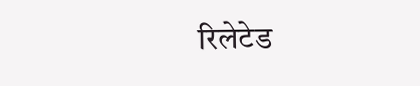रिलेटेड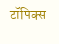टॉपिक्स